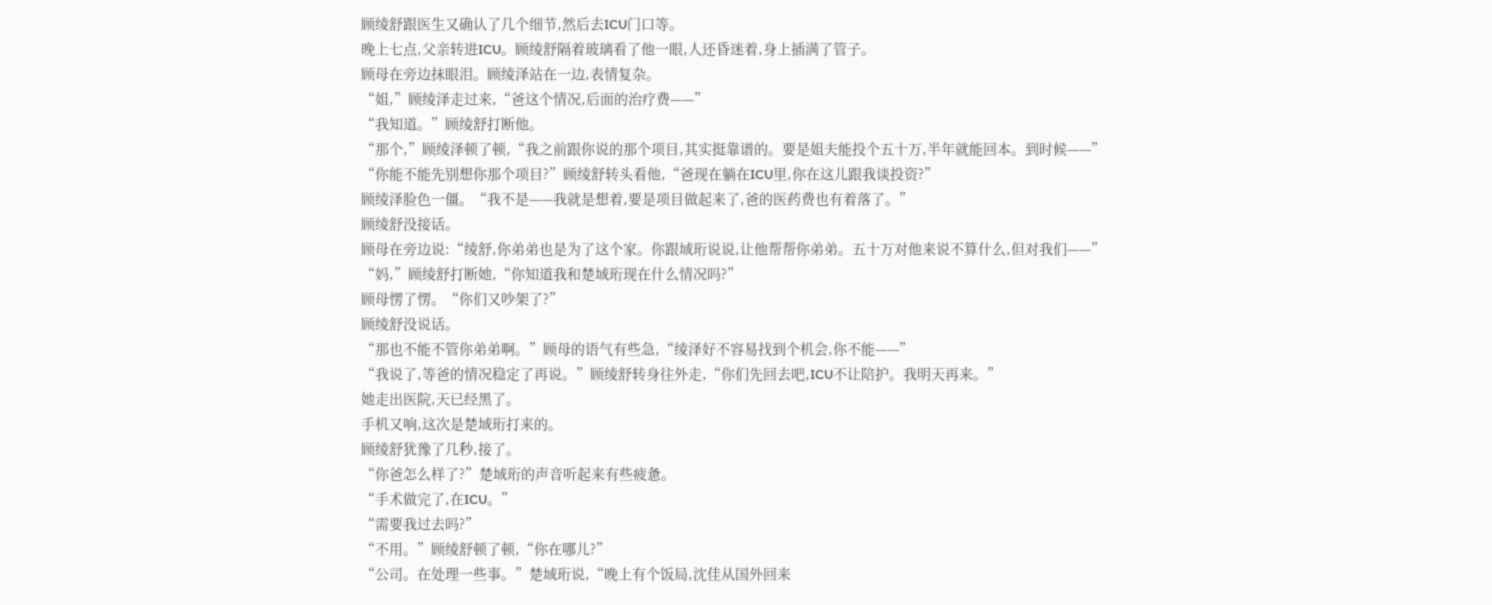顾绫舒跟医生又确认了几个细节,然后去ICU门口等。
晚上七点,父亲转进ICU。顾绫舒隔着玻璃看了他一眼,人还昏迷着,身上插满了管子。
顾母在旁边抹眼泪。顾绫泽站在一边,表情复杂。
“姐,”顾绫泽走过来,“爸这个情况,后面的治疗费——”
“我知道。”顾绫舒打断他。
“那个,”顾绫泽顿了顿,“我之前跟你说的那个项目,其实挺靠谱的。要是姐夫能投个五十万,半年就能回本。到时候——”
“你能不能先别想你那个项目?”顾绫舒转头看他,“爸现在躺在ICU里,你在这儿跟我谈投资?”
顾绫泽脸色一僵。“我不是——我就是想着,要是项目做起来了,爸的医药费也有着落了。”
顾绫舒没接话。
顾母在旁边说:“绫舒,你弟弟也是为了这个家。你跟域珩说说,让他帮帮你弟弟。五十万对他来说不算什么,但对我们——”
“妈,”顾绫舒打断她,“你知道我和楚域珩现在什么情况吗?”
顾母愣了愣。“你们又吵架了?”
顾绫舒没说话。
“那也不能不管你弟弟啊。”顾母的语气有些急,“绫泽好不容易找到个机会,你不能——”
“我说了,等爸的情况稳定了再说。”顾绫舒转身往外走,“你们先回去吧,ICU不让陪护。我明天再来。”
她走出医院,天已经黑了。
手机又响,这次是楚域珩打来的。
顾绫舒犹豫了几秒,接了。
“你爸怎么样了?”楚域珩的声音听起来有些疲惫。
“手术做完了,在ICU。”
“需要我过去吗?”
“不用。”顾绫舒顿了顿,“你在哪儿?”
“公司。在处理一些事。”楚域珩说,“晚上有个饭局,沈佳从国外回来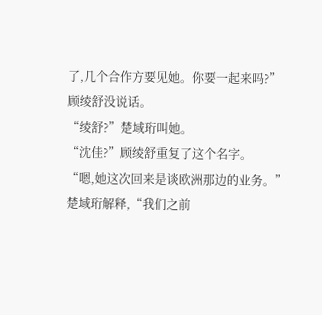了,几个合作方要见她。你要一起来吗?”
顾绫舒没说话。
“绫舒?”楚域珩叫她。
“沈佳?”顾绫舒重复了这个名字。
“嗯,她这次回来是谈欧洲那边的业务。”楚域珩解释,“我们之前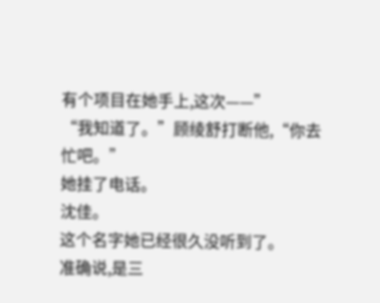有个项目在她手上,这次——”
“我知道了。”顾绫舒打断他,“你去忙吧。”
她挂了电话。
沈佳。
这个名字她已经很久没听到了。
准确说,是三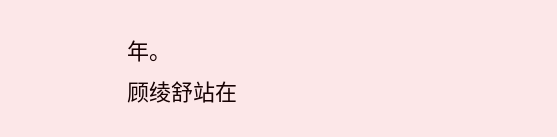年。
顾绫舒站在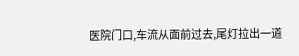医院门口,车流从面前过去,尾灯拉出一道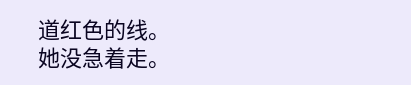道红色的线。
她没急着走。